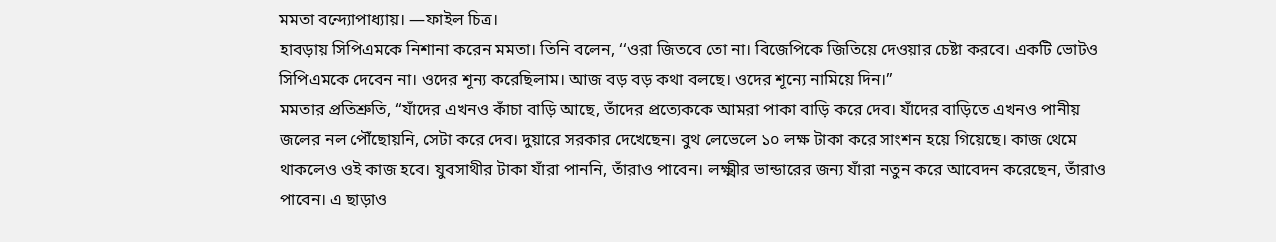মমতা বন্দ্যোপাধ্যায়। —ফাইল চিত্র।
হাবড়ায় সিপিএমকে নিশানা করেন মমতা। তিনি বলেন, ‘‘ওরা জিতবে তো না। বিজেপিকে জিতিয়ে দেওয়ার চেষ্টা করবে। একটি ভোটও সিপিএমকে দেবেন না। ওদের শূন্য করেছিলাম। আজ বড় বড় কথা বলছে। ওদের শূন্যে নামিয়ে দিন।’’
মমতার প্রতিশ্রুতি, ‘‘যাঁদের এখনও কাঁচা বাড়ি আছে, তাঁদের প্রত্যেককে আমরা পাকা বাড়ি করে দেব। যাঁদের বাড়িতে এখনও পানীয় জলের নল পৌঁছোয়নি, সেটা করে দেব। দুয়ারে সরকার দেখেছেন। বুথ লেভেলে ১০ লক্ষ টাকা করে সাংশন হয়ে গিয়েছে। কাজ থেমে থাকলেও ওই কাজ হবে। যুবসাথীর টাকা যাঁরা পাননি, তাঁরাও পাবেন। লক্ষ্মীর ভান্ডারের জন্য যাঁরা নতুন করে আবেদন করেছেন, তাঁরাও পাবেন। এ ছাড়াও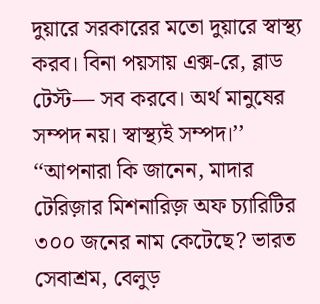দুয়ারে সরকারের মতো দুয়ারে স্বাস্থ্য করব। বিনা পয়সায় এক্স-রে, ব্লাড টেস্ট— সব করবে। অর্থ মানুষের সম্পদ নয়। স্বাস্থ্যই সম্পদ।’’
‘‘আপনারা কি জানেন, মাদার টেরিজ়ার মিশনারিজ় অফ চ্যারিটির ৩০০ জনের নাম কেটেছে? ভারত সেবাশ্রম, বেলুড়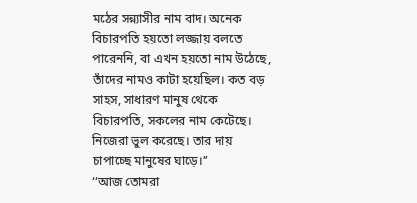মঠের সন্ন্যাসীর নাম বাদ। অনেক বিচারপতি হয়তো লজ্জায় বলতে পারেননি, বা এখন হয়তো নাম উঠেছে, তাঁদের নামও কাটা হয়েছিল। কত বড় সাহস, সাধারণ মানুষ থেকে বিচারপতি, সকলের নাম কেটেছে। নিজেরা ভুল করেছে। তার দায় চাপাচ্ছে মানুষের ঘাড়ে।’’
‘‘আজ তোমরা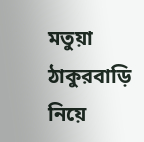মতুয়া ঠাকুরবাড়ি নিয়ে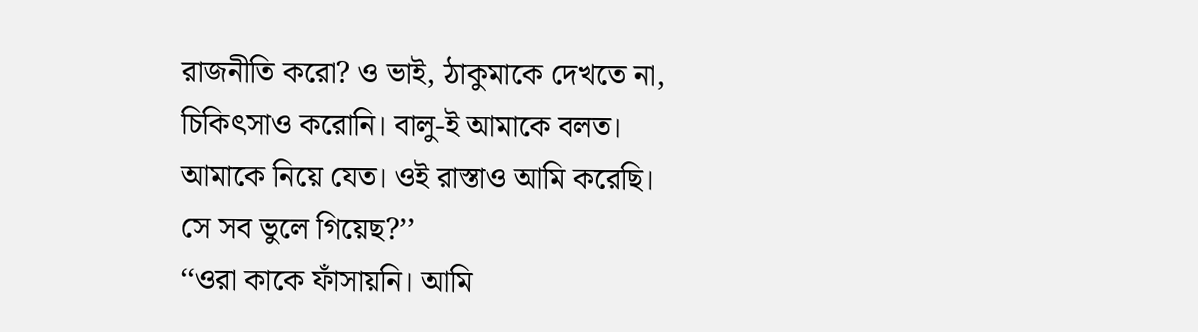রাজনীতি করো? ও ভাই, ঠাকুমাকে দেখতে না, চিকিৎসাও করোনি। বালু-ই আমাকে বলত। আমাকে নিয়ে যেত। ওই রাস্তাও আমি করেছি। সে সব ভুলে গিয়েছ?’’
‘‘ওরা কাকে ফাঁসায়নি। আমি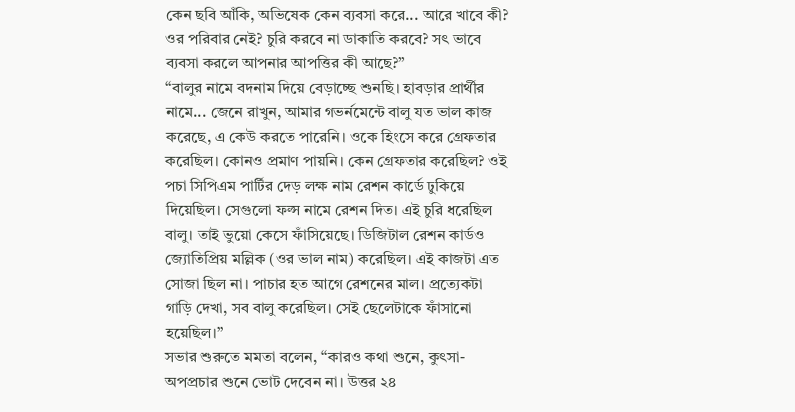কেন ছবি আঁকি, অভিষেক কেন ব্যবসা করে... আরে খাবে কী? ওর পরিবার নেই? চুরি করবে না ডাকাতি করবে? সৎ ভাবে ব্যবসা করলে আপনার আপত্তির কী আছে?’’
‘‘বালুর নামে বদনাম দিয়ে বেড়াচ্ছে শুনছি। হাবড়ার প্রার্থীর নামে... জেনে রাখুন, আমার গভর্নমেন্টে বালু যত ভাল কাজ করেছে, এ কেউ করতে পারেনি। ওকে হিংসে করে গ্রেফতার করেছিল। কোনও প্রমাণ পায়নি। কেন গ্রেফতার করেছিল? ওই পচা সিপিএম পার্টির দেড় লক্ষ নাম রেশন কার্ডে ঢুকিয়ে দিয়েছিল। সেগুলো ফল্স নামে রেশন দিত। এই চুরি ধরেছিল বালু। তাই ভুয়ো কেসে ফাঁসিয়েছে। ডিজিটাল রেশন কার্ডও জ্যোতিপ্রিয় মল্লিক (ওর ভাল নাম) করেছিল। এই কাজটা এত সোজা ছিল না। পাচার হত আগে রেশনের মাল। প্রত্যেকটা গাড়ি দেখা, সব বালু করেছিল। সেই ছেলেটাকে ফাঁসানো হয়েছিল।’’
সভার শুরুতে মমতা বলেন, ‘‘কারও কথা শুনে, কুৎসা-অপপ্রচার শুনে ভোট দেবেন না। উত্তর ২৪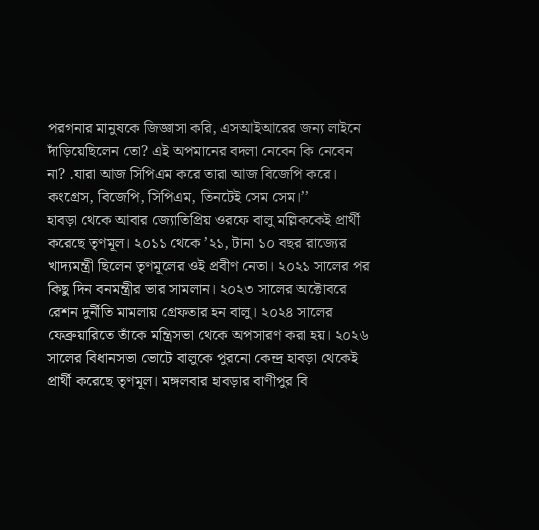পরগনার মানুষকে জিজ্ঞাসা করি, এসআইআরের জন্য লাইনে দাঁড়িয়েছিলেন তো? এই অপমানের বদলা নেবেন কি নেবেন না? .যারা আজ সিপিএম করে তারা আজ বিজেপি করে। কংগ্রেস, বিজেপি, সিপিএম, তিনটেই সেম সেম।’’
হাবড়া থেকে আবার জ্যোতিপ্রিয় ওরফে বালু মল্লিককেই প্রার্থী করেছে তৃণমূল। ২০১১ থেকে ’২১, টানা ১০ বছর রাজ্যের খাদ্যমন্ত্রী ছিলেন তৃণমূলের ওই প্রবীণ নেতা। ২০২১ সালের পর কিছু দিন বনমন্ত্রীর ভার সামলান। ২০২৩ সালের অক্টোবরে রেশন দুর্নীতি মামলায় গ্রেফতার হন বালু। ২০২৪ সালের ফেব্রুয়ারিতে তাঁকে মন্ত্রিসভা থেকে অপসারণ করা হয়। ২০২৬ সালের বিধানসভা ভোটে বালুকে পুরনো কেন্দ্র হাবড়া থেকেই প্রার্থী করেছে তৃণমূল। মঙ্গলবার হাবড়ার বাণীপুর বি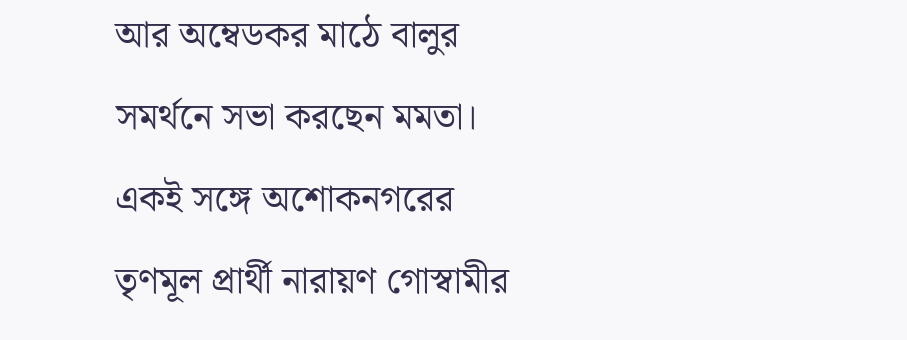আর অম্বেডকর মাঠে বালুর সমর্থনে সভা করছেন মমতা। একই সঙ্গে অশোকনগরের তৃণমূল প্রার্থী নারায়ণ গোস্বামীর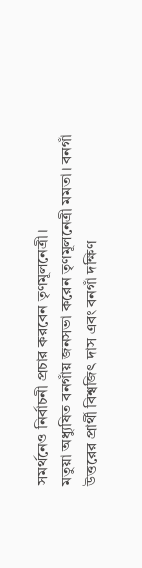সমর্থনেও নির্বাচনী প্রচার করবেন তৃণমূলনেত্রী।
মতুয়া অধ্যুষিত বনগাঁয় জনসভা করেন তৃণমূলনেত্রী মমতা। বনগাঁ উত্তরের প্রার্থী বিশ্বজিৎ দাস এবং বনগাঁ দক্ষিণ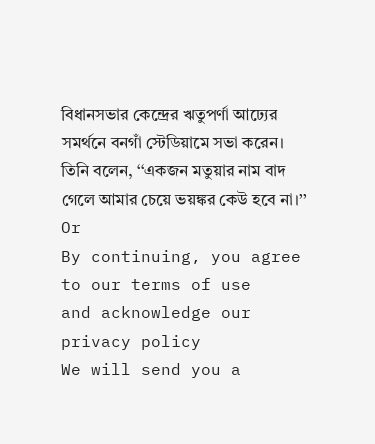বিধানসভার কেন্দ্রের ঋতুপর্ণা আঢ্যের সমর্থনে বনগাঁ স্টেডিয়ামে সভা করেন। তিনি বলেন, ‘‘একজন মতুয়ার নাম বাদ গেলে আমার চেয়ে ভয়ঙ্কর কেউ হবে না।’’
Or
By continuing, you agree to our terms of use
and acknowledge our privacy policy
We will send you a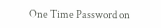One Time Password on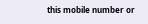this mobile number or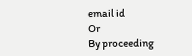email id
Or
By proceeding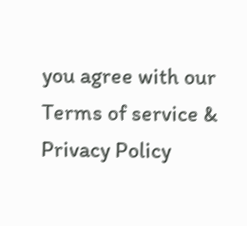you agree with our Terms of service & Privacy Policy